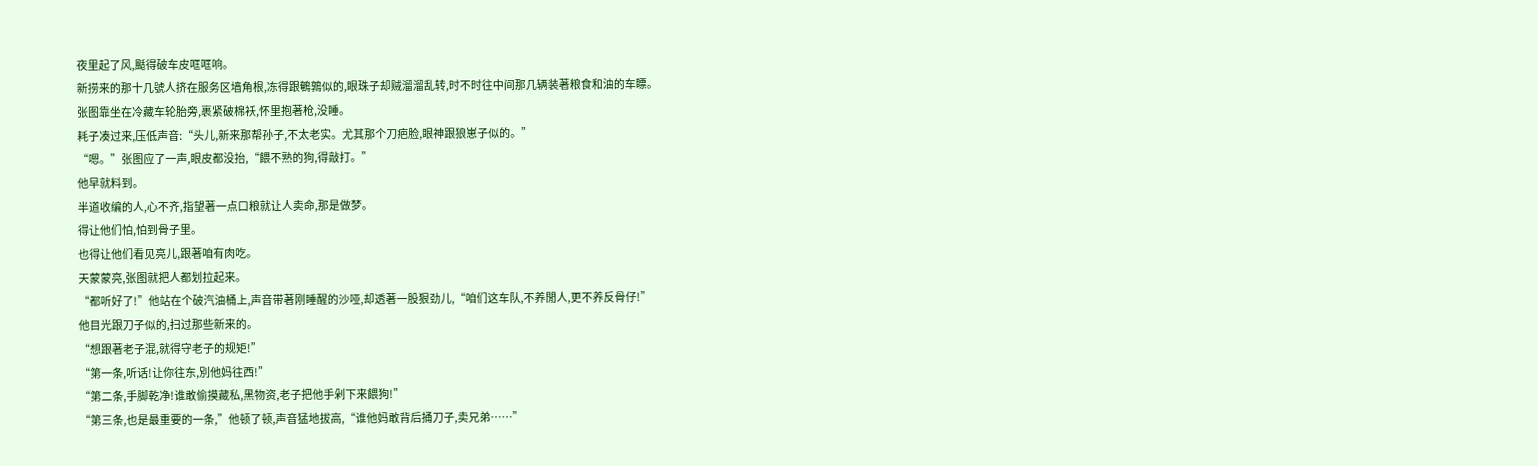夜里起了风,颳得破车皮哐哐响。
新捞来的那十几號人挤在服务区墙角根,冻得跟鵪鶉似的,眼珠子却贼溜溜乱转,时不时往中间那几辆装著粮食和油的车瞟。
张图靠坐在冷藏车轮胎旁,裹紧破棉袄,怀里抱著枪,没睡。
耗子凑过来,压低声音:“头儿,新来那帮孙子,不太老实。尤其那个刀疤脸,眼神跟狼崽子似的。”
“嗯。”张图应了一声,眼皮都没抬,“餵不熟的狗,得敲打。”
他早就料到。
半道收编的人,心不齐,指望著一点口粮就让人卖命,那是做梦。
得让他们怕,怕到骨子里。
也得让他们看见亮儿,跟著咱有肉吃。
天蒙蒙亮,张图就把人都划拉起来。
“都听好了!”他站在个破汽油桶上,声音带著刚睡醒的沙哑,却透著一股狠劲儿,“咱们这车队,不养閒人,更不养反骨仔!”
他目光跟刀子似的,扫过那些新来的。
“想跟著老子混,就得守老子的规矩!”
“第一条,听话!让你往东,別他妈往西!”
“第二条,手脚乾净!谁敢偷摸藏私,黑物资,老子把他手剁下来餵狗!”
“第三条,也是最重要的一条,”他顿了顿,声音猛地拔高,“谁他妈敢背后捅刀子,卖兄弟……”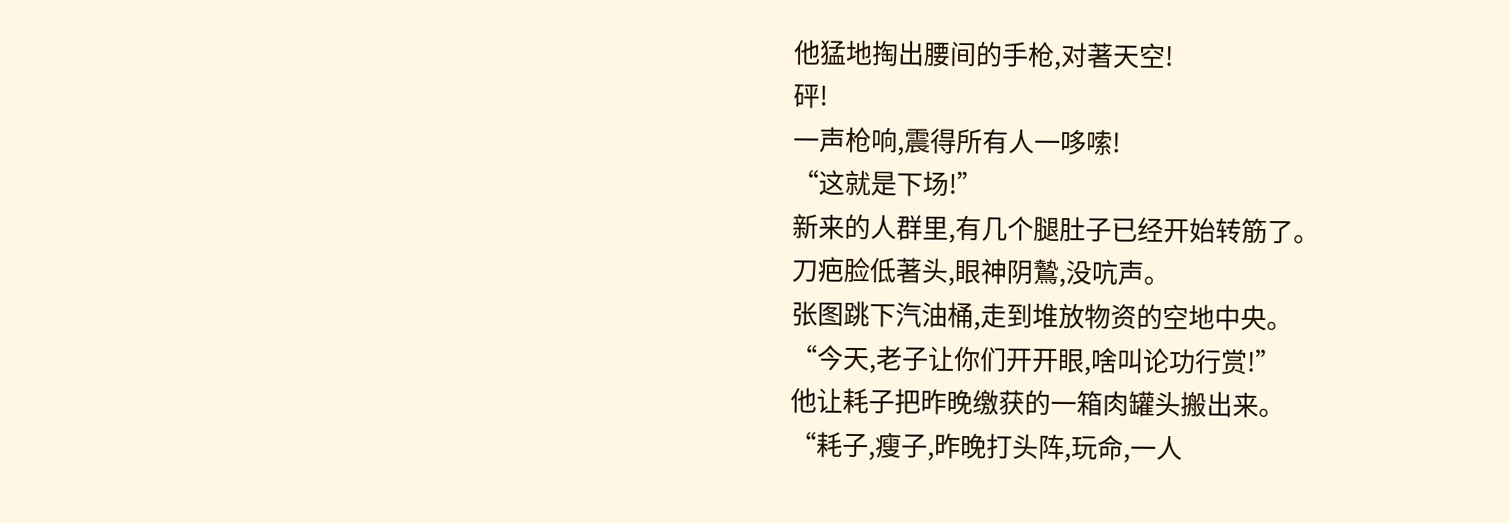他猛地掏出腰间的手枪,对著天空!
砰!
一声枪响,震得所有人一哆嗦!
“这就是下场!”
新来的人群里,有几个腿肚子已经开始转筋了。
刀疤脸低著头,眼神阴鷙,没吭声。
张图跳下汽油桶,走到堆放物资的空地中央。
“今天,老子让你们开开眼,啥叫论功行赏!”
他让耗子把昨晚缴获的一箱肉罐头搬出来。
“耗子,瘦子,昨晚打头阵,玩命,一人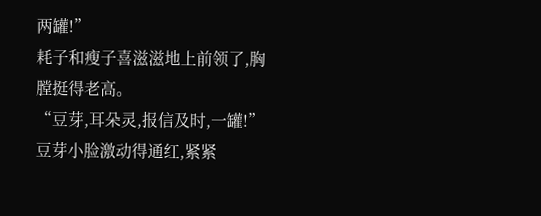两罐!”
耗子和瘦子喜滋滋地上前领了,胸膛挺得老高。
“豆芽,耳朵灵,报信及时,一罐!”
豆芽小脸激动得通红,紧紧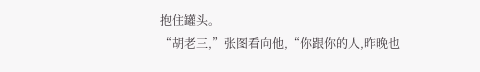抱住罐头。
“胡老三,”张图看向他,“你跟你的人,昨晚也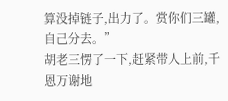算没掉链子,出力了。赏你们三罐,自己分去。”
胡老三愣了一下,赶紧带人上前,千恩万谢地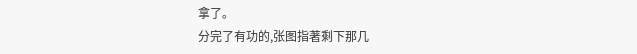拿了。
分完了有功的,张图指著剩下那几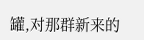罐,对那群新来的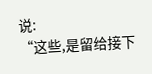说:
“这些,是留给接下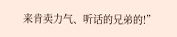来肯卖力气、听话的兄弟的!”